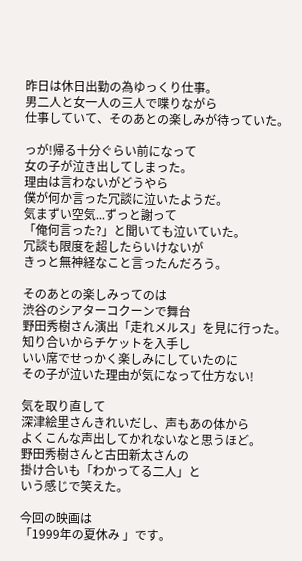昨日は休日出勤の為ゆっくり仕事。
男二人と女一人の三人で喋りながら
仕事していて、そのあとの楽しみが待っていた。

っが!帰る十分ぐらい前になって
女の子が泣き出してしまった。
理由は言わないがどうやら
僕が何か言った冗談に泣いたようだ。
気まずい空気...ずっと謝って
「俺何言った?」と聞いても泣いていた。
冗談も限度を超したらいけないが
きっと無神経なこと言ったんだろう。

そのあとの楽しみってのは
渋谷のシアターコクーンで舞台
野田秀樹さん演出「走れメルス」を見に行った。
知り合いからチケットを入手し
いい席でせっかく楽しみにしていたのに
その子が泣いた理由が気になって仕方ない!

気を取り直して
深津絵里さんきれいだし、声もあの体から
よくこんな声出してかれないなと思うほど。
野田秀樹さんと古田新太さんの
掛け合いも「わかってる二人」と
いう感じで笑えた。

今回の映画は
「1999年の夏休み 」です。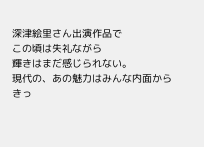深津絵里さん出演作品で
この頃は失礼ながら
輝きはまだ感じられない。
現代の、あの魅力はみんな内面から
きっ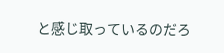と感じ取っているのだろ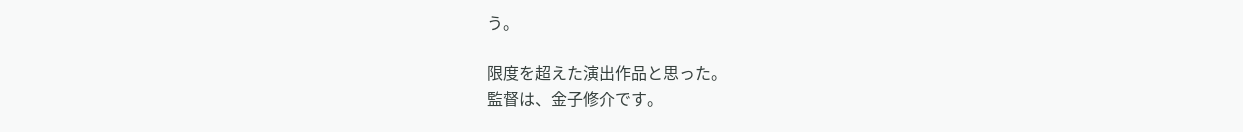う。

限度を超えた演出作品と思った。
監督は、金子修介です。